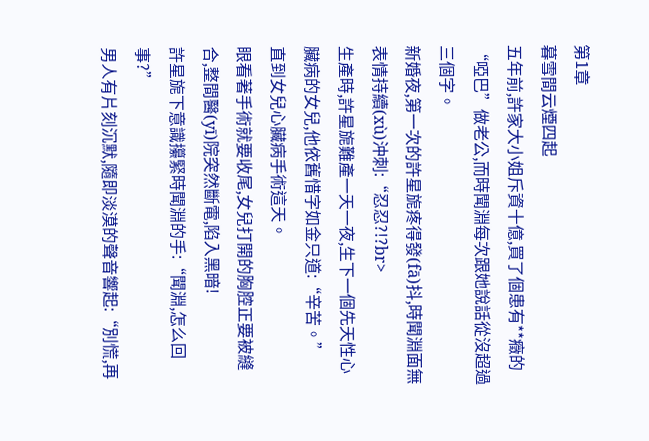第1章
暮雪間云煙四起
五年前,許家大小姐斥資十億,買了個患有**癥的“啞巴”做老公,而時聞淵每次跟她說話從沒超過三個字。
新婚夜,第一次的許星旎疼得發(fā)抖,時聞淵面無表情持續(xù)沖刺:“忍忍?!?br>
生產時,許星旎難產一天一夜,生下一個先天性心臟病的女兒,他依舊惜字如金只道:“辛苦。”
直到女兒心臟病手術這天。
眼看著手術就要收尾,女兒打開的胸腔正要被縫合,整間醫(yī)院突然斷電,陷入黑暗!
許星旎下意識攥緊時聞淵的手:“聞淵,怎么回事?”
男人有片刻沉默,隨即淡漠的聲音響起:“別慌,再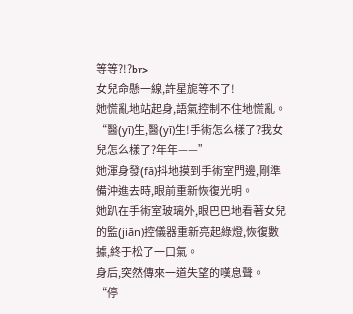等等?!?br>
女兒命懸一線,許星旎等不了!
她慌亂地站起身,語氣控制不住地慌亂。
“醫(yī)生,醫(yī)生!手術怎么樣了?我女兒怎么樣了?年年——”
她渾身發(fā)抖地摸到手術室門邊,剛準備沖進去時,眼前重新恢復光明。
她趴在手術室玻璃外,眼巴巴地看著女兒的監(jiān)控儀器重新亮起綠燈,恢復數據,終于松了一口氣。
身后,突然傳來一道失望的嘆息聲。
“停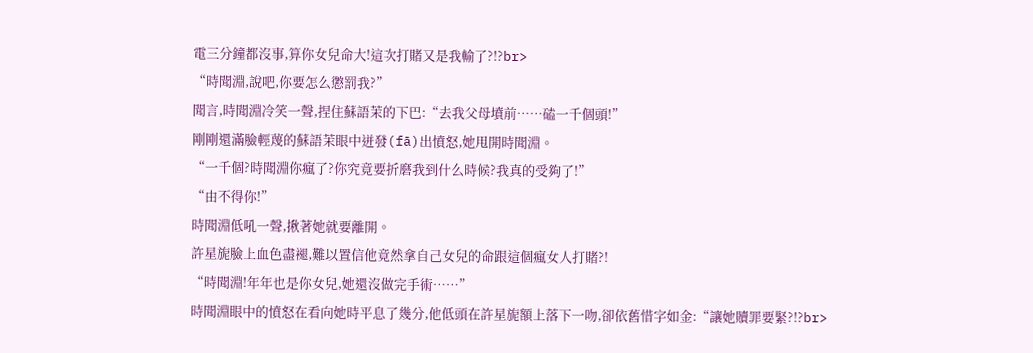電三分鐘都沒事,算你女兒命大!這次打賭又是我輸了?!?br>
“時聞淵,說吧,你要怎么懲罰我?”
聞言,時聞淵冷笑一聲,捏住蘇語茉的下巴:“去我父母墳前……磕一千個頭!”
剛剛還滿臉輕蔑的蘇語茉眼中迸發(fā)出憤怒,她甩開時聞淵。
“一千個?時聞淵你瘋了?你究竟要折磨我到什么時候?我真的受夠了!”
“由不得你!”
時聞淵低吼一聲,揪著她就要離開。
許星旎臉上血色盡褪,難以置信他竟然拿自己女兒的命跟這個瘋女人打賭?!
“時聞淵!年年也是你女兒,她還沒做完手術……”
時聞淵眼中的憤怒在看向她時平息了幾分,他低頭在許星旎額上落下一吻,卻依舊惜字如金:“讓她贖罪要緊?!?br>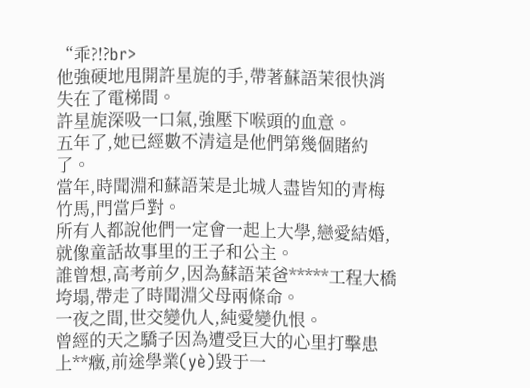“乖?!?br>
他強硬地甩開許星旎的手,帶著蘇語茉很快消失在了電梯間。
許星旎深吸一口氣,強壓下喉頭的血意。
五年了,她已經數不清這是他們第幾個賭約了。
當年,時聞淵和蘇語茉是北城人盡皆知的青梅竹馬,門當戶對。
所有人都說他們一定會一起上大學,戀愛結婚,就像童話故事里的王子和公主。
誰曾想,高考前夕,因為蘇語茉爸*****工程大橋垮塌,帶走了時聞淵父母兩條命。
一夜之間,世交變仇人,純愛變仇恨。
曾經的天之驕子因為遭受巨大的心里打擊患上**癥,前途學業(yè)毀于一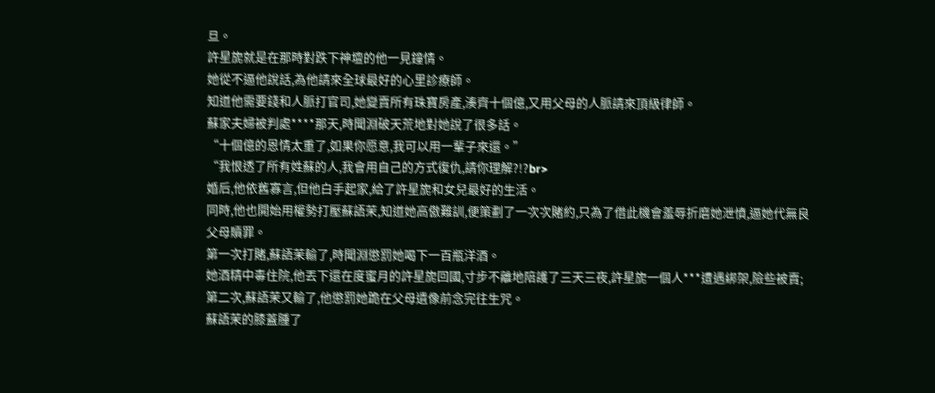旦。
許星旎就是在那時對跌下神壇的他一見鐘情。
她從不逼他說話,為他請來全球最好的心里診療師。
知道他需要錢和人脈打官司,她變賣所有珠寶房產,湊齊十個億,又用父母的人脈請來頂級律師。
蘇家夫婦被判處****那天,時聞淵破天荒地對她說了很多話。
“十個億的恩情太重了,如果你愿意,我可以用一輩子來還。”
“我恨透了所有姓蘇的人,我會用自己的方式復仇,請你理解?!?br>
婚后,他依舊寡言,但他白手起家,給了許星旎和女兒最好的生活。
同時,他也開始用權勢打壓蘇語茉,知道她高傲難訓,便策劃了一次次賭約,只為了借此機會羞辱折磨她泄憤,逼她代無良父母贖罪。
第一次打賭,蘇語茉輸了,時聞淵懲罰她喝下一百瓶洋酒。
她酒精中毒住院,他丟下還在度蜜月的許星旎回國,寸步不離地陪護了三天三夜,許星旎一個人***遭遇綁架,險些被賣;
第二次,蘇語茉又輸了,他懲罰她跪在父母遺像前念完往生咒。
蘇語茉的膝蓋腫了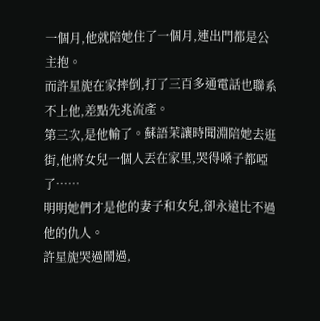一個月,他就陪她住了一個月,連出門都是公主抱。
而許星旎在家摔倒,打了三百多通電話也聯系不上他,差點先兆流產。
第三次,是他輸了。蘇語茉讓時聞淵陪她去逛街,他將女兒一個人丟在家里,哭得嗓子都啞了……
明明她們才是他的妻子和女兒,卻永遠比不過他的仇人。
許星旎哭過鬧過,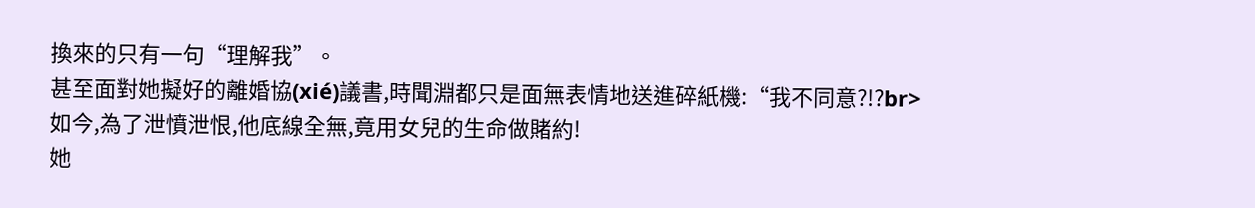換來的只有一句“理解我”。
甚至面對她擬好的離婚協(xié)議書,時聞淵都只是面無表情地送進碎紙機:“我不同意?!?br>
如今,為了泄憤泄恨,他底線全無,竟用女兒的生命做賭約!
她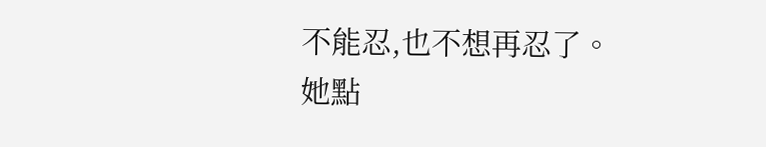不能忍,也不想再忍了。
她點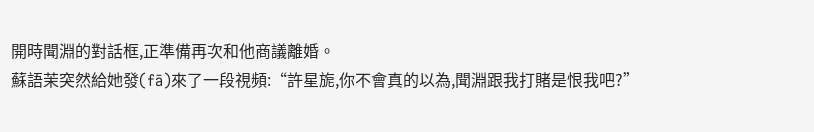開時聞淵的對話框,正準備再次和他商議離婚。
蘇語茉突然給她發(fā)來了一段視頻:“許星旎,你不會真的以為,聞淵跟我打賭是恨我吧?”